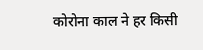कोरोना काल ने हर किसी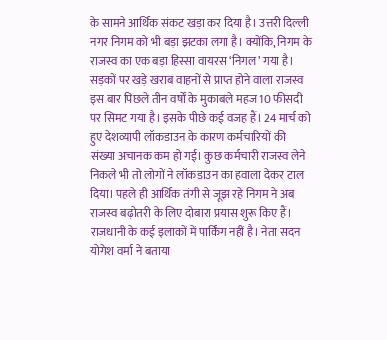के सामने आर्थिक संकट खड़ा कर दिया है। उत्तरी दिल्ली नगर निगम को भी बड़ा झटका लगा है। क्योंकि, निगम के राजस्व का एक बड़ा हिस्सा वायरस ‘निगल’ गया है। सड़कों पर खड़े खराब वाहनों से प्राप्त होने वाला राजस्व इस बार पिछले तीन वर्षों के मुकाबले महज 10 फीसदी पर सिमट गया है। इसके पीछे कई वजह हैं। 24 मार्च को हुए देशव्यापी लॉकडाउन के कारण कर्मचारियों की संख्या अचानक कम हो गई। कुछ कर्मचारी राजस्व लेने निकले भी तो लोगों ने लॉकडाउन का हवाला देकर टाल दिया। पहले ही आर्थिक तंगी से जूझ रहे निगम ने अब राजस्व बढ़ोतरी के लिए दोबारा प्रयास शुरू किए हैं।
राजधानी के कई इलाकों में पार्किंग नहीं है। नेता सदन योगेश वर्मा ने बताया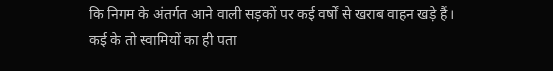कि निगम के अंतर्गत आने वाली सड़कों पर कई वर्षों से खराब वाहन खड़े हैं। कई के तो स्वामियों का ही पता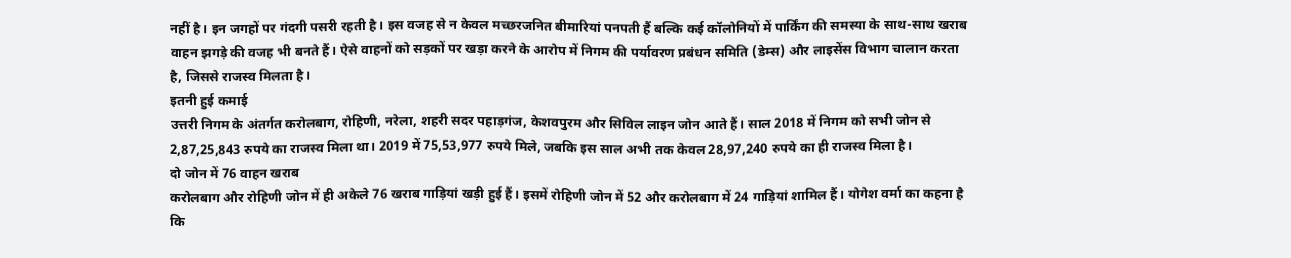नहीं है। इन जगहों पर गंदगी पसरी रहती है। इस वजह से न केवल मच्छरजनित बीमारियां पनपती हैं बल्कि कई कॉलोनियों में पार्किंग की समस्या के साथ-साथ खराब वाहन झगड़े की वजह भी बनते हैं। ऐसे वाहनों को सड़कों पर खड़ा करने के आरोप में निगम की पर्यावरण प्रबंधन समिति (डेम्स) और लाइसेंस विभाग चालान करता है, जिससे राजस्व मिलता है।
इतनी हुई कमाई
उत्तरी निगम के अंतर्गत करोलबाग, रोहिणी, नरेला, शहरी सदर पहाड़गंज, केशवपुरम और सिविल लाइन जोन आते हैं। साल 2018 में निगम को सभी जोन से 2,87,25,843 रुपये का राजस्व मिला था। 2019 में 75,53,977 रुपये मिले, जबकि इस साल अभी तक केवल 28,97,240 रुपये का ही राजस्व मिला है।
दो जोन में 76 वाहन खराब
करोलबाग और रोहिणी जोन में ही अकेले 76 खराब गाड़ियां खड़ी हुई हैं। इसमें रोहिणी जोन में 52 और करोलबाग में 24 गाड़ियां शामिल हैं। योगेश वर्मा का कहना है कि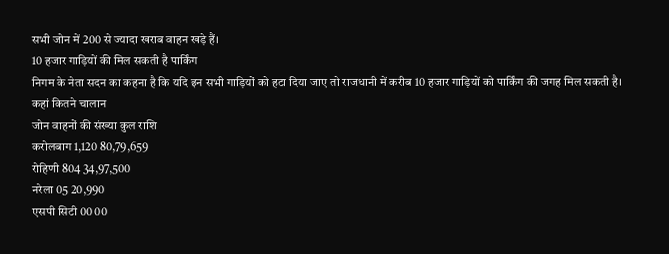सभी जोन में 200 से ज्यादा खराब वाहन खड़े हैं।
10 हजार गाड़ियों की मिल सकती है पार्किंग
निगम के नेता सदन का कहना है कि यदि इन सभी गाड़ियों को हटा दिया जाए तो राजधानी में करीब 10 हजार गाड़ियों को पार्किंग की जगह मिल सकती है।
कहां कितने चालान
जोन वाहनों की संख्या कुल राशि
करोलबाग 1,120 80,79,659
रोहिणी 804 34,97,500
नरेला 05 20,990
एसपी सिटी 00 00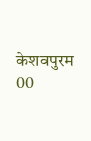केशवपुरम 00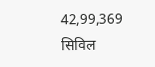42,99,369
सिविल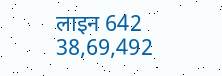लाइन 642 38,69,492